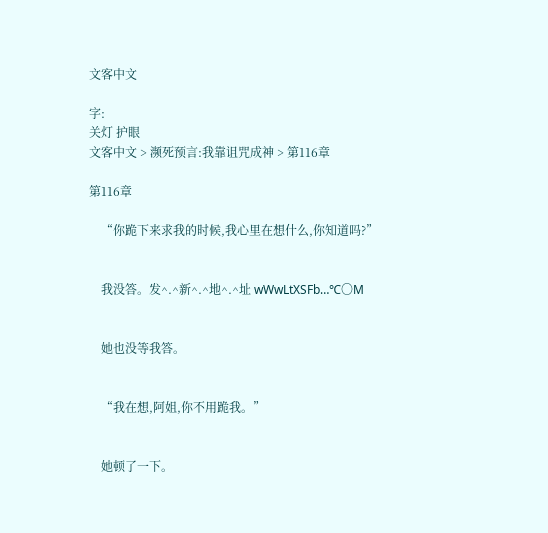文客中文

字:
关灯 护眼
文客中文 > 濒死预言:我靠诅咒成神 > 第116章

第116章

    “你跪下来求我的时候,我心里在想什么,你知道吗?”


    我没答。发^.^新^.^地^.^址 wWwLtXSFb…℃〇M


    她也没等我答。


    “我在想,阿姐,你不用跪我。”


    她顿了一下。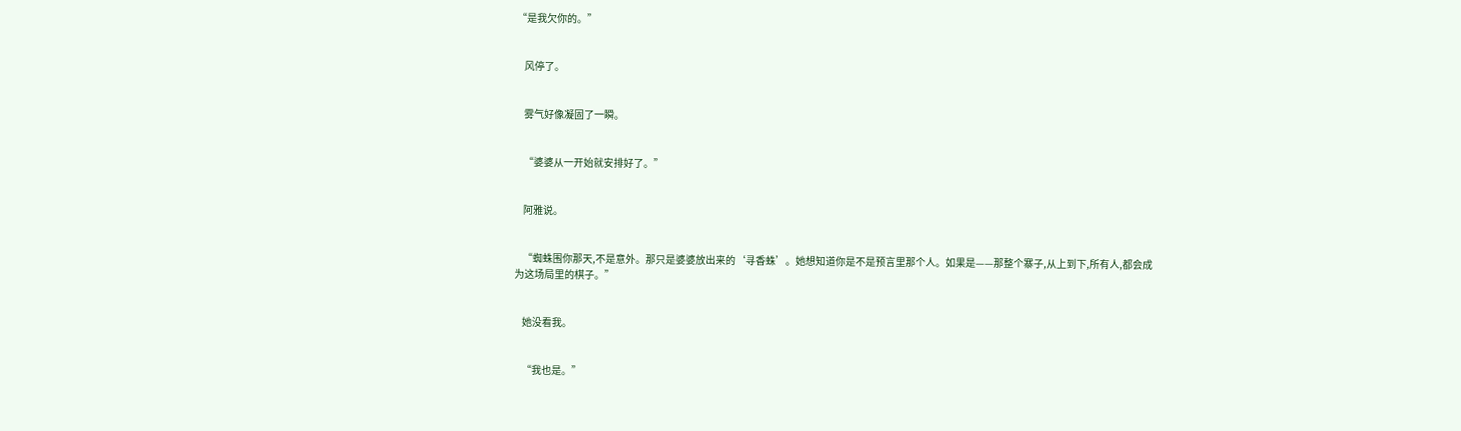“是我欠你的。”


    风停了。


    雾气好像凝固了一瞬。


    “婆婆从一开始就安排好了。”


    阿雅说。


    “蜘蛛围你那天,不是意外。那只是婆婆放出来的‘寻香蛛’。她想知道你是不是预言里那个人。如果是——那整个寨子,从上到下,所有人,都会成为这场局里的棋子。”


    她没看我。


    “我也是。”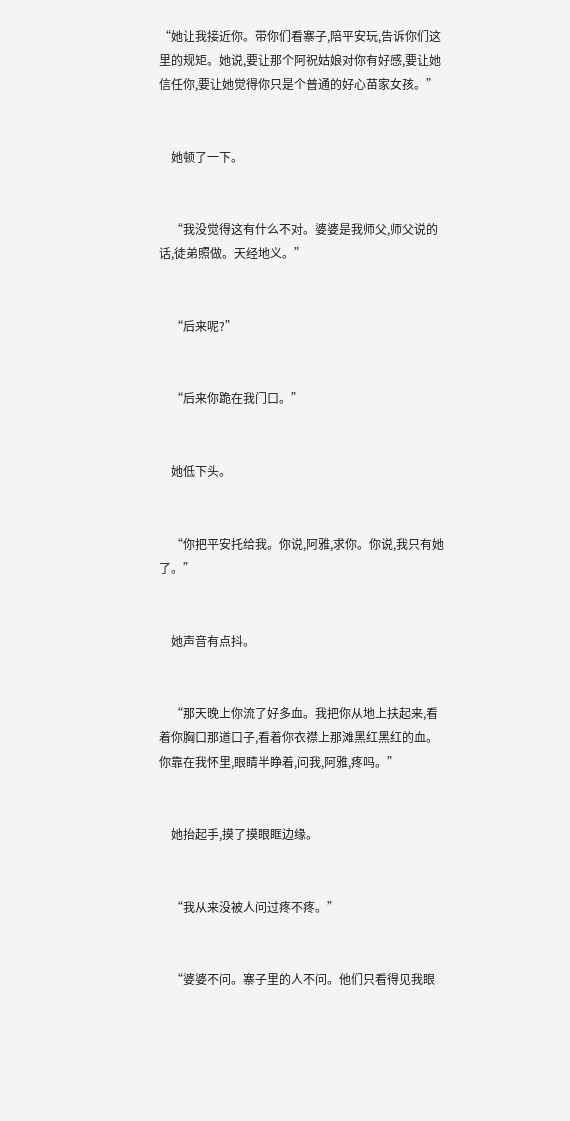“她让我接近你。带你们看寨子,陪平安玩,告诉你们这里的规矩。她说,要让那个阿祝姑娘对你有好感,要让她信任你,要让她觉得你只是个普通的好心苗家女孩。”


    她顿了一下。


    “我没觉得这有什么不对。婆婆是我师父,师父说的话,徒弟照做。天经地义。”


    “后来呢?”


    “后来你跪在我门口。”


    她低下头。


    “你把平安托给我。你说,阿雅,求你。你说,我只有她了。”


    她声音有点抖。


    “那天晚上你流了好多血。我把你从地上扶起来,看着你胸口那道口子,看着你衣襟上那滩黑红黑红的血。你靠在我怀里,眼睛半睁着,问我,阿雅,疼吗。”


    她抬起手,摸了摸眼眶边缘。


    “我从来没被人问过疼不疼。”


    “婆婆不问。寨子里的人不问。他们只看得见我眼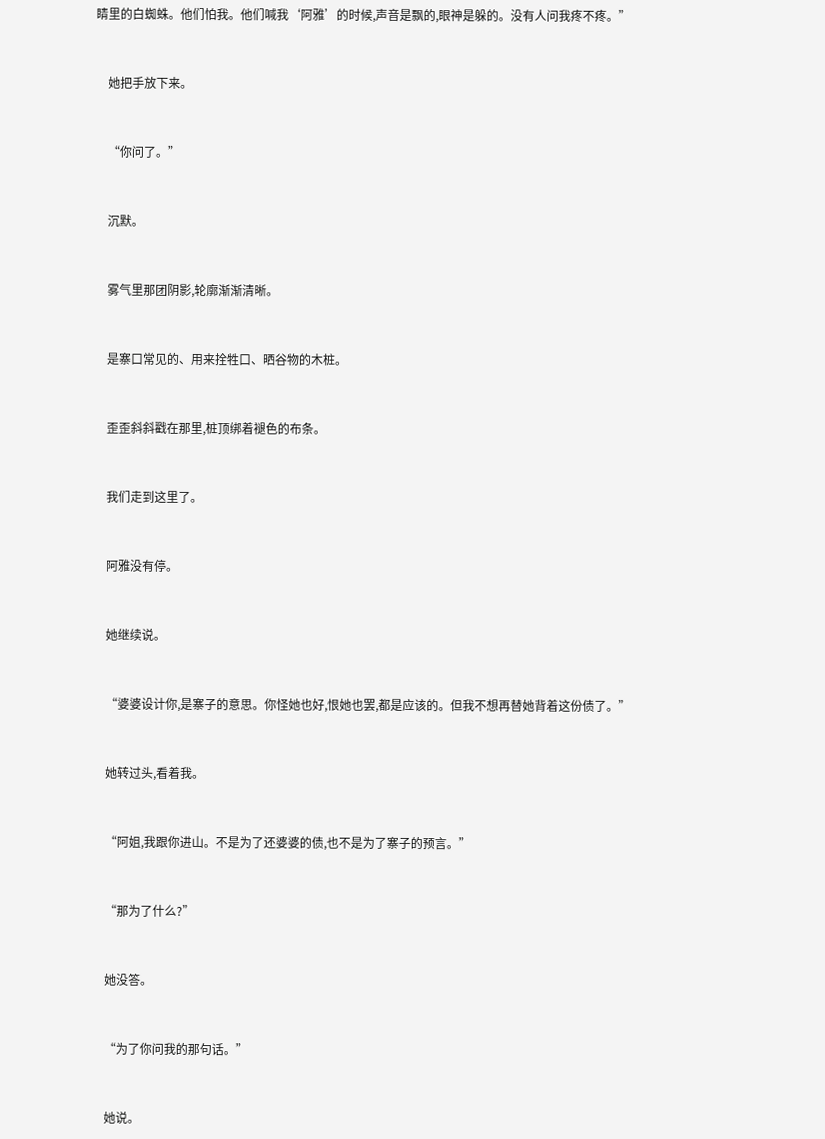睛里的白蜘蛛。他们怕我。他们喊我‘阿雅’的时候,声音是飘的,眼神是躲的。没有人问我疼不疼。”


    她把手放下来。


    “你问了。”


    沉默。


    雾气里那团阴影,轮廓渐渐清晰。


    是寨口常见的、用来拴牲口、晒谷物的木桩。


    歪歪斜斜戳在那里,桩顶绑着褪色的布条。


    我们走到这里了。


    阿雅没有停。


    她继续说。


    “婆婆设计你,是寨子的意思。你怪她也好,恨她也罢,都是应该的。但我不想再替她背着这份债了。”


    她转过头,看着我。


    “阿姐,我跟你进山。不是为了还婆婆的债,也不是为了寨子的预言。”


    “那为了什么?”


    她没答。


    “为了你问我的那句话。”


    她说。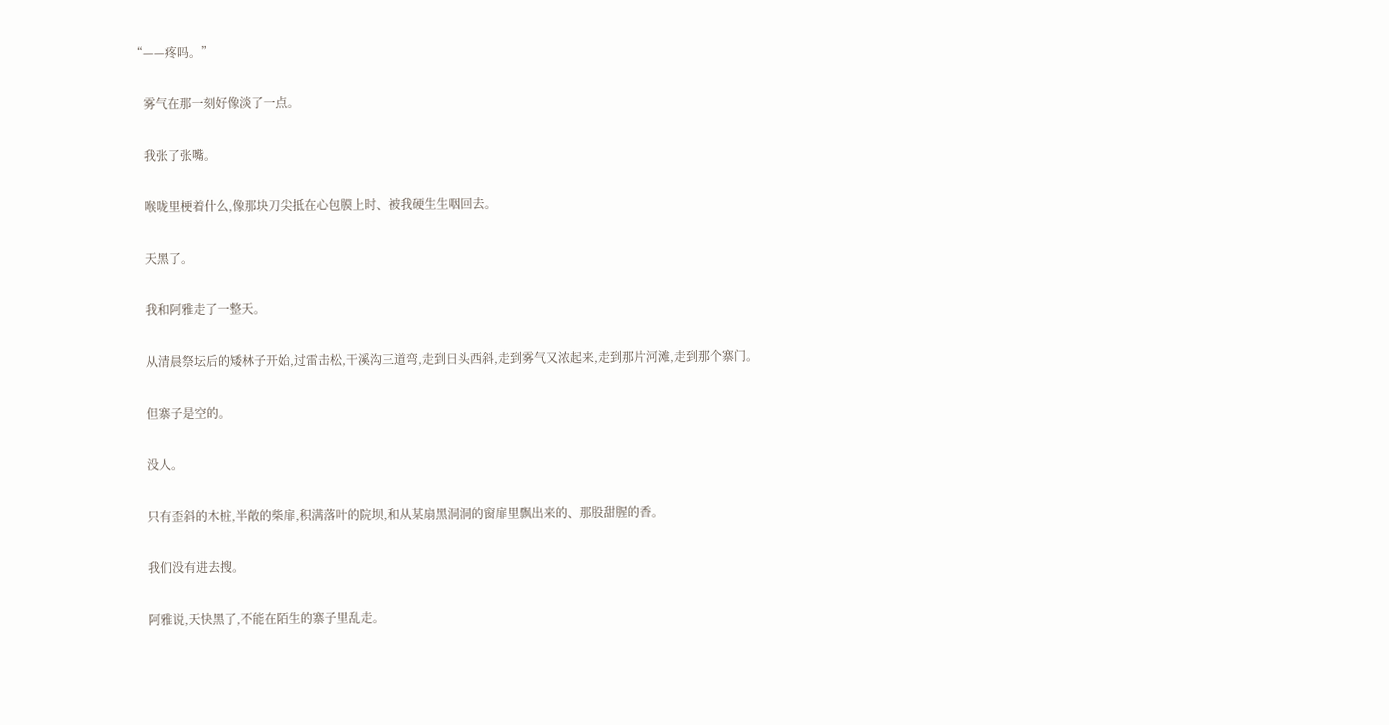“——疼吗。”


    雾气在那一刻好像淡了一点。


    我张了张嘴。


    喉咙里梗着什么,像那块刀尖抵在心包膜上时、被我硬生生咽回去。


    天黑了。


    我和阿雅走了一整天。


    从清晨祭坛后的矮林子开始,过雷击松,干溪沟三道弯,走到日头西斜,走到雾气又浓起来,走到那片河滩,走到那个寨门。


    但寨子是空的。


    没人。


    只有歪斜的木桩,半敞的柴扉,积满落叶的院坝,和从某扇黑洞洞的窗扉里飘出来的、那股甜腥的香。


    我们没有进去搜。


    阿雅说,天快黑了,不能在陌生的寨子里乱走。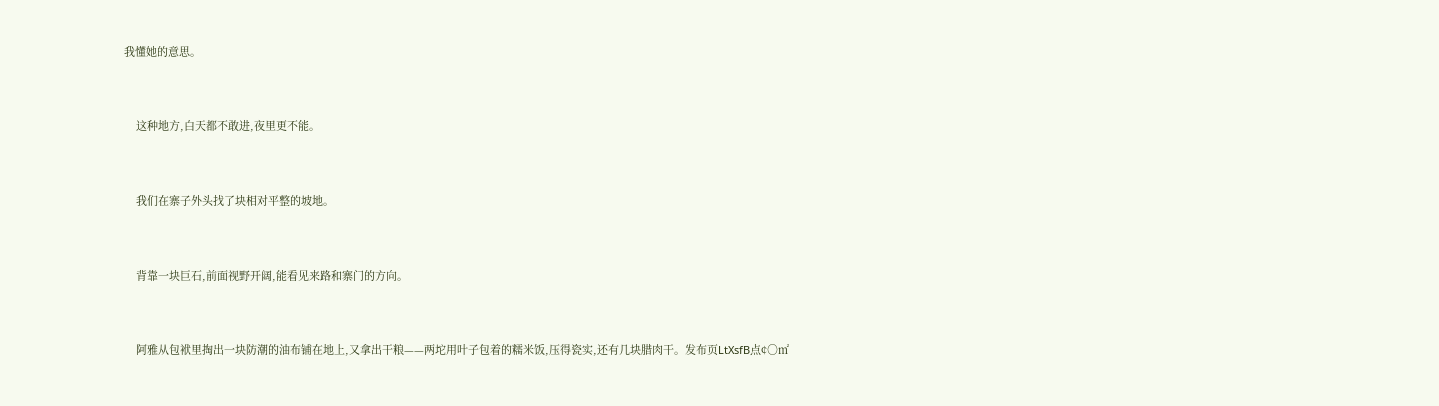我懂她的意思。


    这种地方,白天都不敢进,夜里更不能。


    我们在寨子外头找了块相对平整的坡地。


    背靠一块巨石,前面视野开阔,能看见来路和寨门的方向。


    阿雅从包袱里掏出一块防潮的油布铺在地上,又拿出干粮——两坨用叶子包着的糯米饭,压得瓷实,还有几块腊肉干。发布页LtXsfB点¢○㎡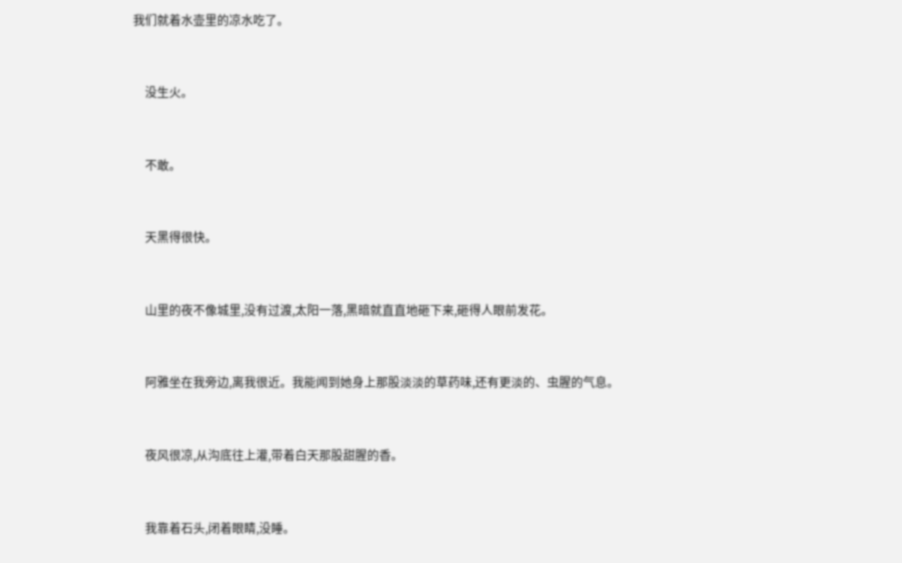我们就着水壶里的凉水吃了。


    没生火。


    不敢。


    天黑得很快。


    山里的夜不像城里,没有过渡,太阳一落,黑暗就直直地砸下来,砸得人眼前发花。


    阿雅坐在我旁边,离我很近。我能闻到她身上那股淡淡的草药味,还有更淡的、虫腥的气息。


    夜风很凉,从沟底往上灌,带着白天那股甜腥的香。


    我靠着石头,闭着眼睛,没睡。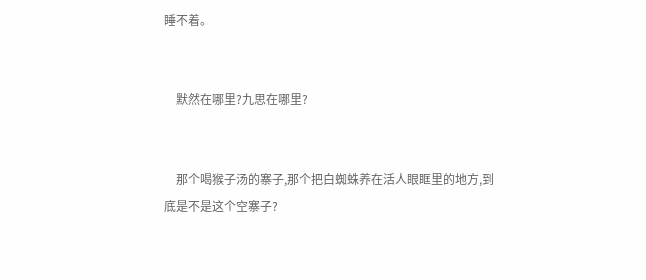睡不着。


    默然在哪里?九思在哪里?


    那个喝猴子汤的寨子,那个把白蜘蛛养在活人眼眶里的地方,到底是不是这个空寨子?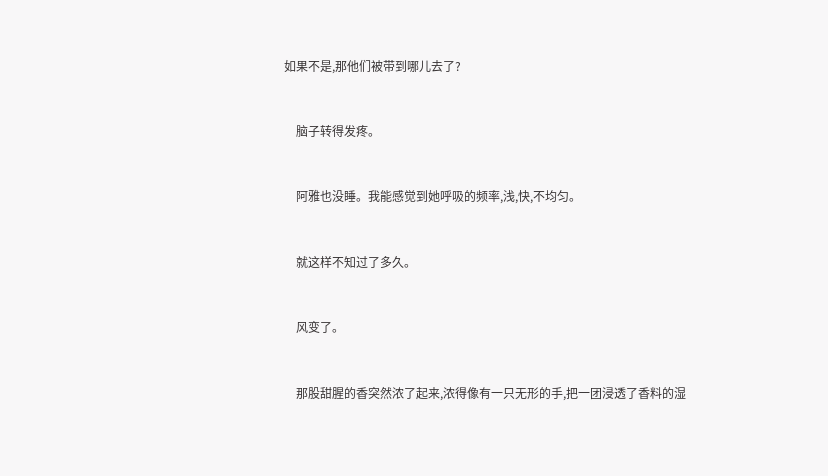如果不是,那他们被带到哪儿去了?


    脑子转得发疼。


    阿雅也没睡。我能感觉到她呼吸的频率,浅,快,不均匀。


    就这样不知过了多久。


    风变了。


    那股甜腥的香突然浓了起来,浓得像有一只无形的手,把一团浸透了香料的湿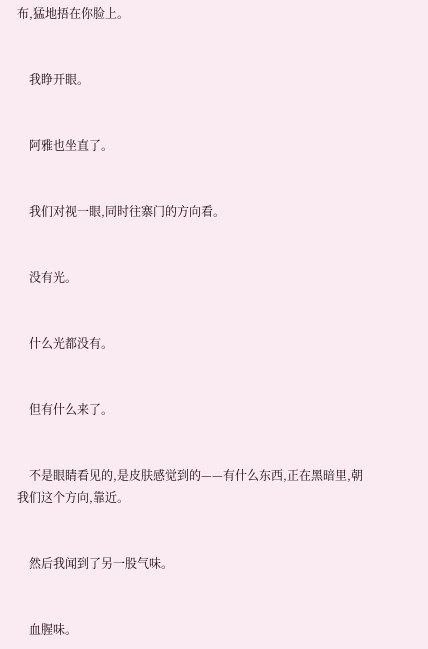布,猛地捂在你脸上。


    我睁开眼。


    阿雅也坐直了。


    我们对视一眼,同时往寨门的方向看。


    没有光。


    什么光都没有。


    但有什么来了。


    不是眼睛看见的,是皮肤感觉到的——有什么东西,正在黑暗里,朝我们这个方向,靠近。


    然后我闻到了另一股气味。


    血腥味。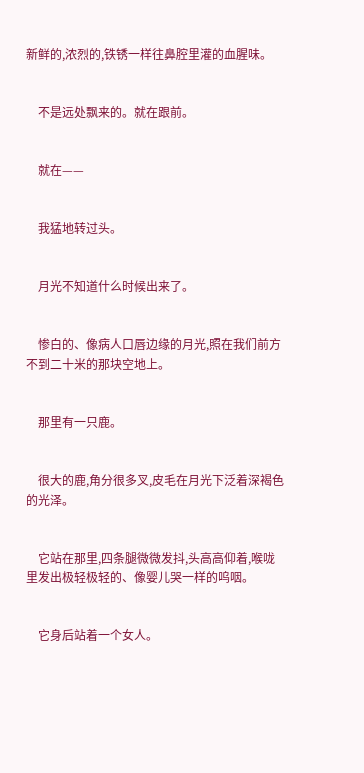新鲜的,浓烈的,铁锈一样往鼻腔里灌的血腥味。


    不是远处飘来的。就在跟前。


    就在——


    我猛地转过头。


    月光不知道什么时候出来了。


    惨白的、像病人口唇边缘的月光,照在我们前方不到二十米的那块空地上。


    那里有一只鹿。


    很大的鹿,角分很多叉,皮毛在月光下泛着深褐色的光泽。


    它站在那里,四条腿微微发抖,头高高仰着,喉咙里发出极轻极轻的、像婴儿哭一样的呜咽。


    它身后站着一个女人。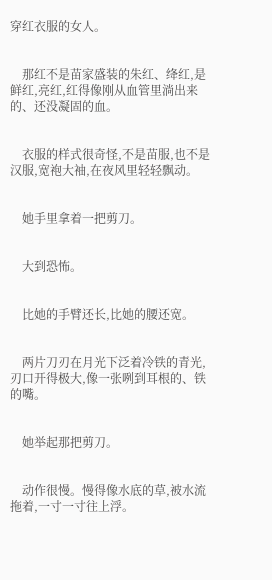穿红衣服的女人。


    那红不是苗家盛装的朱红、绛红,是鲜红,亮红,红得像刚从血管里淌出来的、还没凝固的血。


    衣服的样式很奇怪,不是苗服,也不是汉服,宽袍大袖,在夜风里轻轻飘动。


    她手里拿着一把剪刀。


    大到恐怖。


    比她的手臂还长,比她的腰还宽。


    两片刀刃在月光下泛着冷铁的青光,刃口开得极大,像一张咧到耳根的、铁的嘴。


    她举起那把剪刀。


    动作很慢。慢得像水底的草,被水流拖着,一寸一寸往上浮。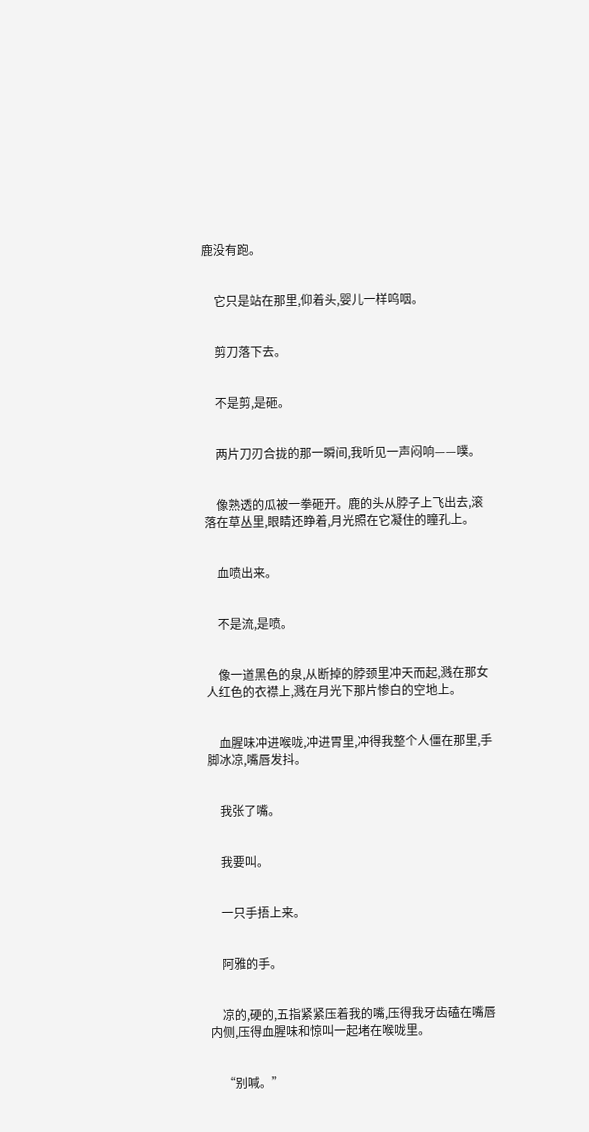鹿没有跑。


    它只是站在那里,仰着头,婴儿一样呜咽。


    剪刀落下去。


    不是剪,是砸。


    两片刀刃合拢的那一瞬间,我听见一声闷响——噗。


    像熟透的瓜被一拳砸开。鹿的头从脖子上飞出去,滚落在草丛里,眼睛还睁着,月光照在它凝住的瞳孔上。


    血喷出来。


    不是流,是喷。


    像一道黑色的泉,从断掉的脖颈里冲天而起,溅在那女人红色的衣襟上,溅在月光下那片惨白的空地上。


    血腥味冲进喉咙,冲进胃里,冲得我整个人僵在那里,手脚冰凉,嘴唇发抖。


    我张了嘴。


    我要叫。


    一只手捂上来。


    阿雅的手。


    凉的,硬的,五指紧紧压着我的嘴,压得我牙齿磕在嘴唇内侧,压得血腥味和惊叫一起堵在喉咙里。


    “别喊。”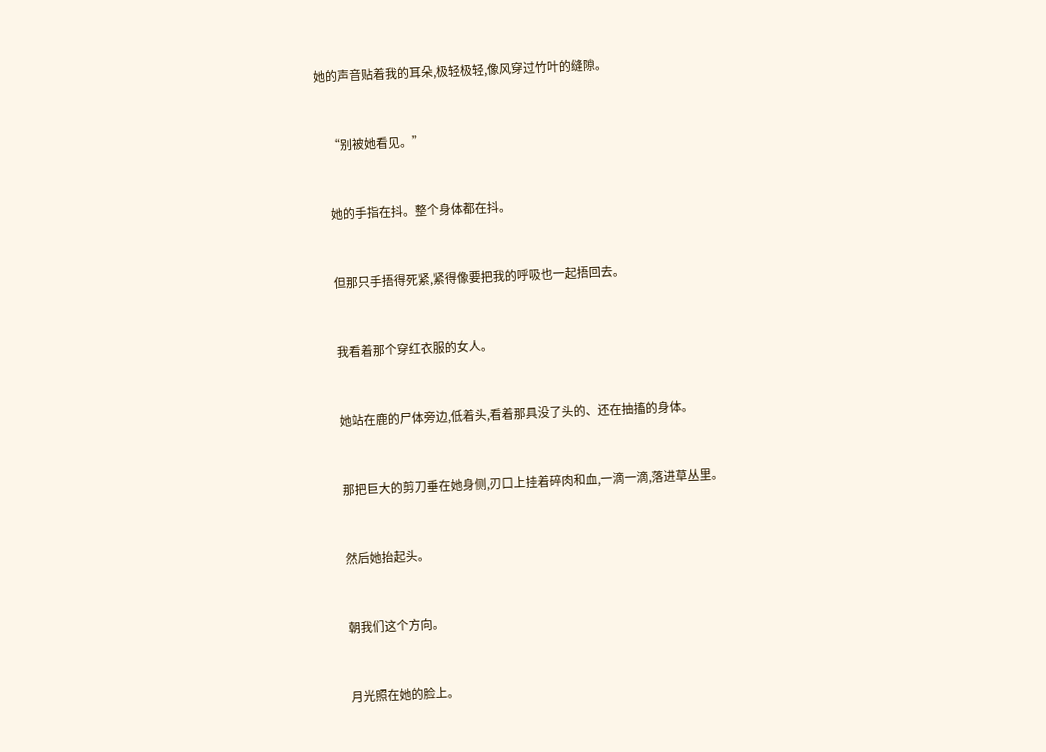她的声音贴着我的耳朵,极轻极轻,像风穿过竹叶的缝隙。


    “别被她看见。”


    她的手指在抖。整个身体都在抖。


    但那只手捂得死紧,紧得像要把我的呼吸也一起捂回去。


    我看着那个穿红衣服的女人。


    她站在鹿的尸体旁边,低着头,看着那具没了头的、还在抽搐的身体。


    那把巨大的剪刀垂在她身侧,刃口上挂着碎肉和血,一滴一滴,落进草丛里。


    然后她抬起头。


    朝我们这个方向。


    月光照在她的脸上。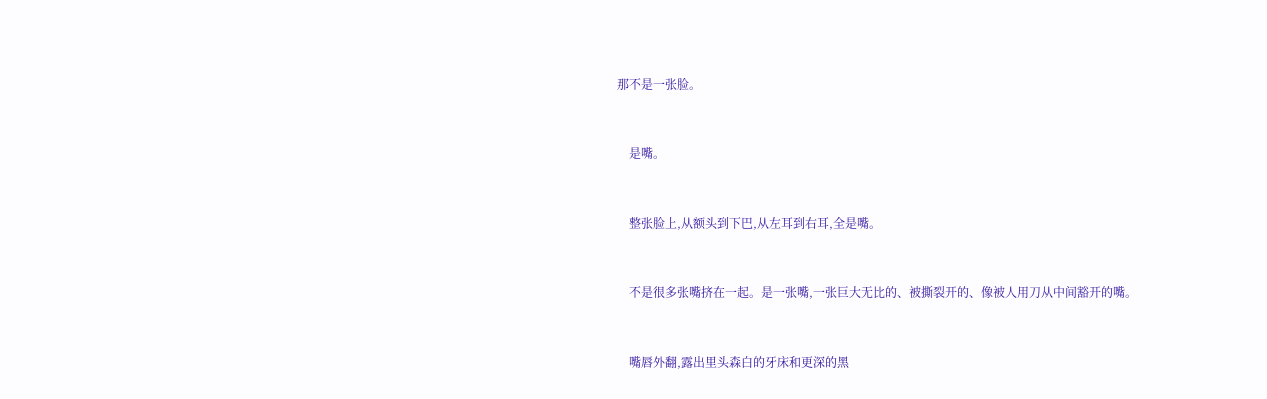那不是一张脸。


    是嘴。


    整张脸上,从额头到下巴,从左耳到右耳,全是嘴。


    不是很多张嘴挤在一起。是一张嘴,一张巨大无比的、被撕裂开的、像被人用刀从中间豁开的嘴。


    嘴唇外翻,露出里头森白的牙床和更深的黑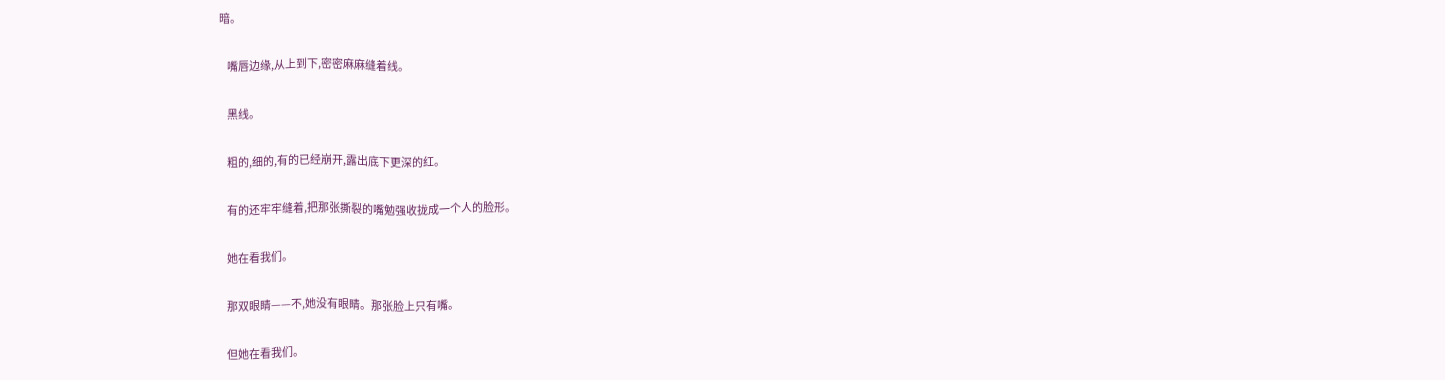暗。


    嘴唇边缘,从上到下,密密麻麻缝着线。


    黑线。


    粗的,细的,有的已经崩开,露出底下更深的红。


    有的还牢牢缝着,把那张撕裂的嘴勉强收拢成一个人的脸形。


    她在看我们。


    那双眼睛——不,她没有眼睛。那张脸上只有嘴。


    但她在看我们。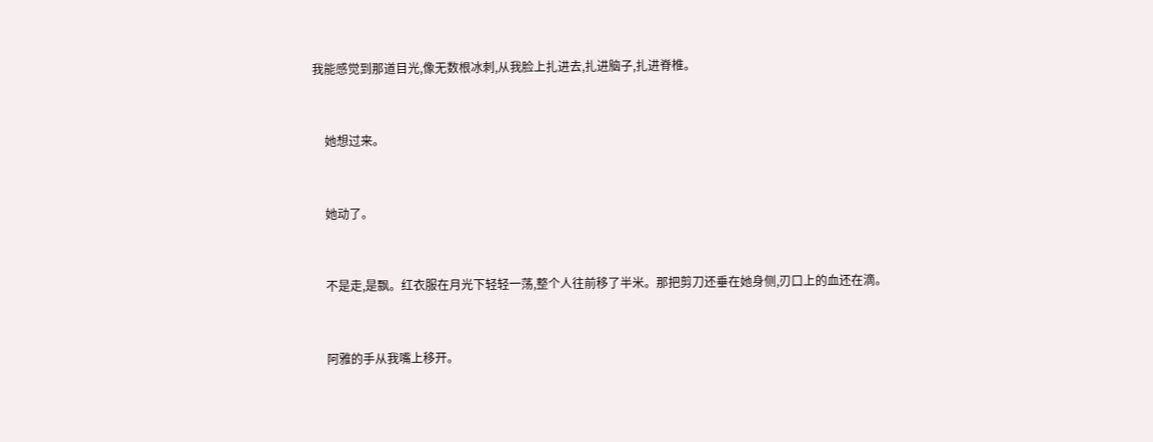我能感觉到那道目光,像无数根冰刺,从我脸上扎进去,扎进脑子,扎进脊椎。


    她想过来。


    她动了。


    不是走,是飘。红衣服在月光下轻轻一荡,整个人往前移了半米。那把剪刀还垂在她身侧,刃口上的血还在滴。


    阿雅的手从我嘴上移开。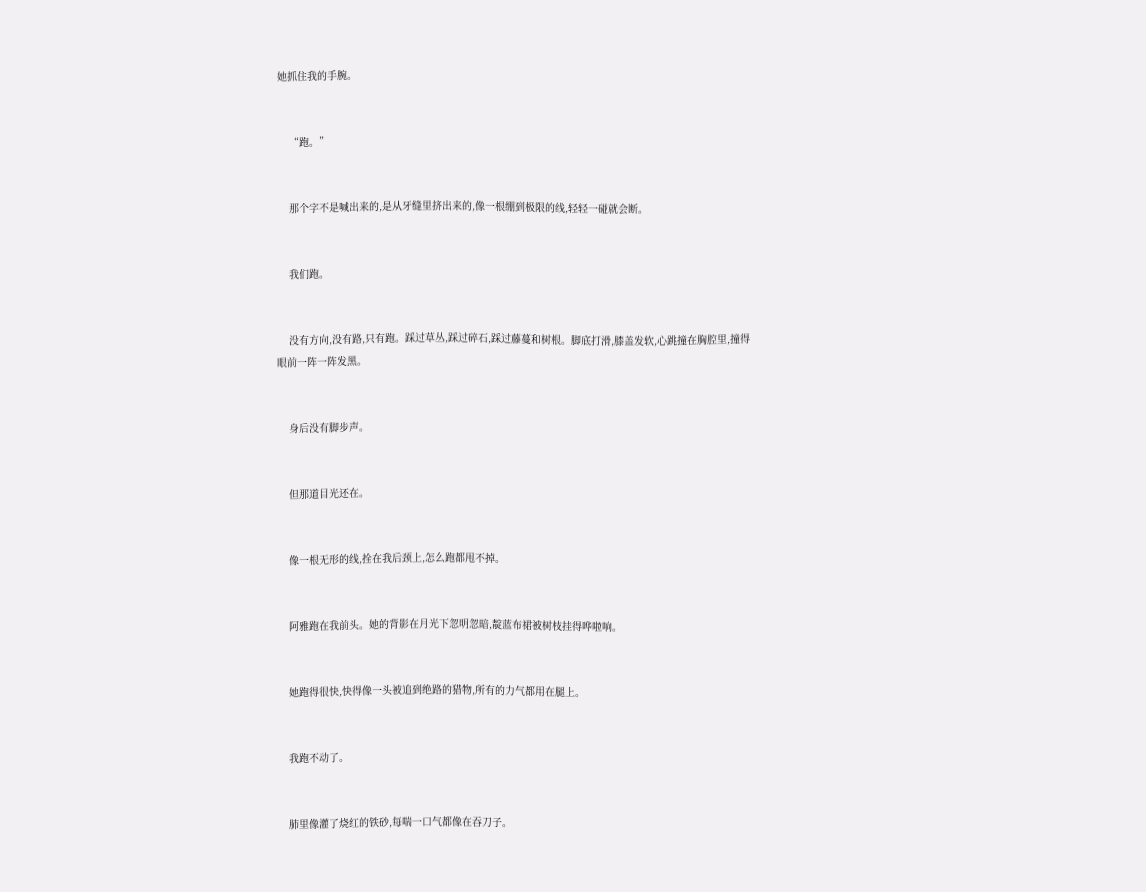她抓住我的手腕。


    “跑。”


    那个字不是喊出来的,是从牙缝里挤出来的,像一根绷到极限的线,轻轻一碰就会断。


    我们跑。


    没有方向,没有路,只有跑。踩过草丛,踩过碎石,踩过藤蔓和树根。脚底打滑,膝盖发软,心跳撞在胸腔里,撞得眼前一阵一阵发黑。


    身后没有脚步声。


    但那道目光还在。


    像一根无形的线,拴在我后颈上,怎么跑都甩不掉。


    阿雅跑在我前头。她的背影在月光下忽明忽暗,靛蓝布裙被树枝挂得哗啦响。


    她跑得很快,快得像一头被追到绝路的猎物,所有的力气都用在腿上。


    我跑不动了。


    肺里像灌了烧红的铁砂,每喘一口气都像在吞刀子。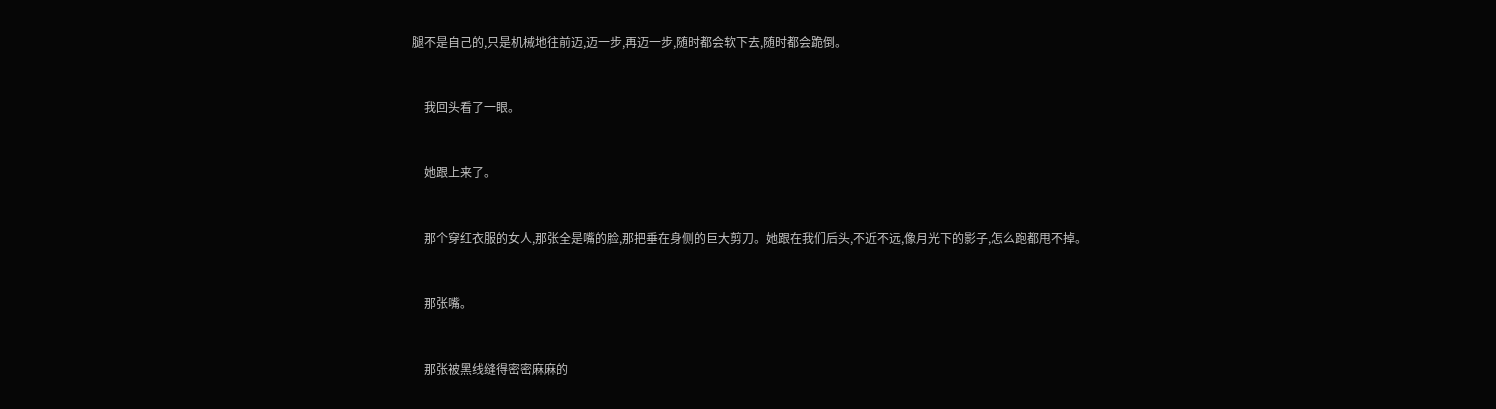腿不是自己的,只是机械地往前迈,迈一步,再迈一步,随时都会软下去,随时都会跪倒。


    我回头看了一眼。


    她跟上来了。


    那个穿红衣服的女人,那张全是嘴的脸,那把垂在身侧的巨大剪刀。她跟在我们后头,不近不远,像月光下的影子,怎么跑都甩不掉。


    那张嘴。


    那张被黑线缝得密密麻麻的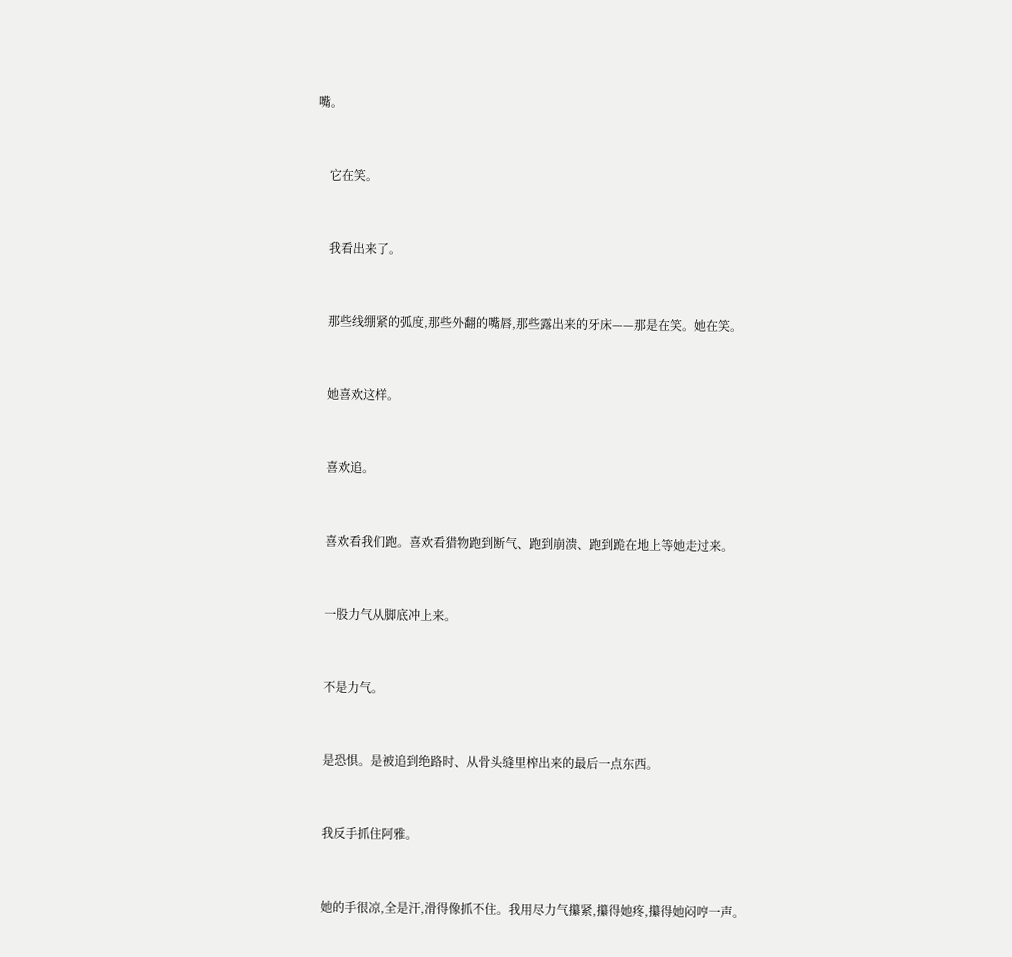嘴。


    它在笑。


    我看出来了。


    那些线绷紧的弧度,那些外翻的嘴唇,那些露出来的牙床——那是在笑。她在笑。


    她喜欢这样。


    喜欢追。


    喜欢看我们跑。喜欢看猎物跑到断气、跑到崩溃、跑到跪在地上等她走过来。


    一股力气从脚底冲上来。


    不是力气。


    是恐惧。是被追到绝路时、从骨头缝里榨出来的最后一点东西。


    我反手抓住阿雅。


    她的手很凉,全是汗,滑得像抓不住。我用尽力气攥紧,攥得她疼,攥得她闷哼一声。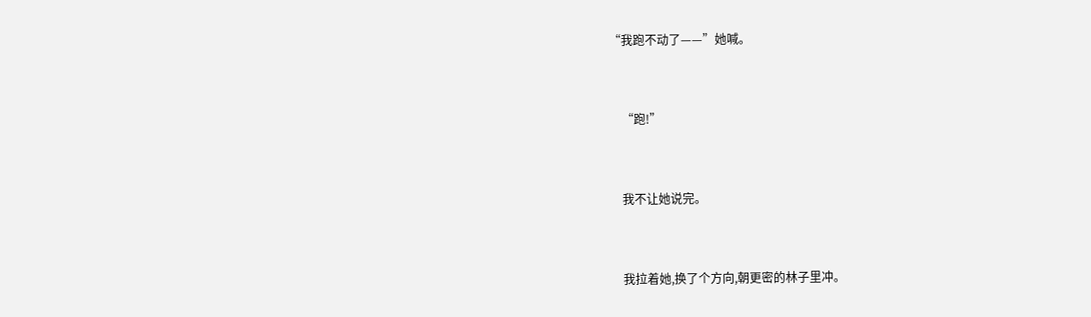“我跑不动了——”她喊。


    “跑!”


    我不让她说完。


    我拉着她,换了个方向,朝更密的林子里冲。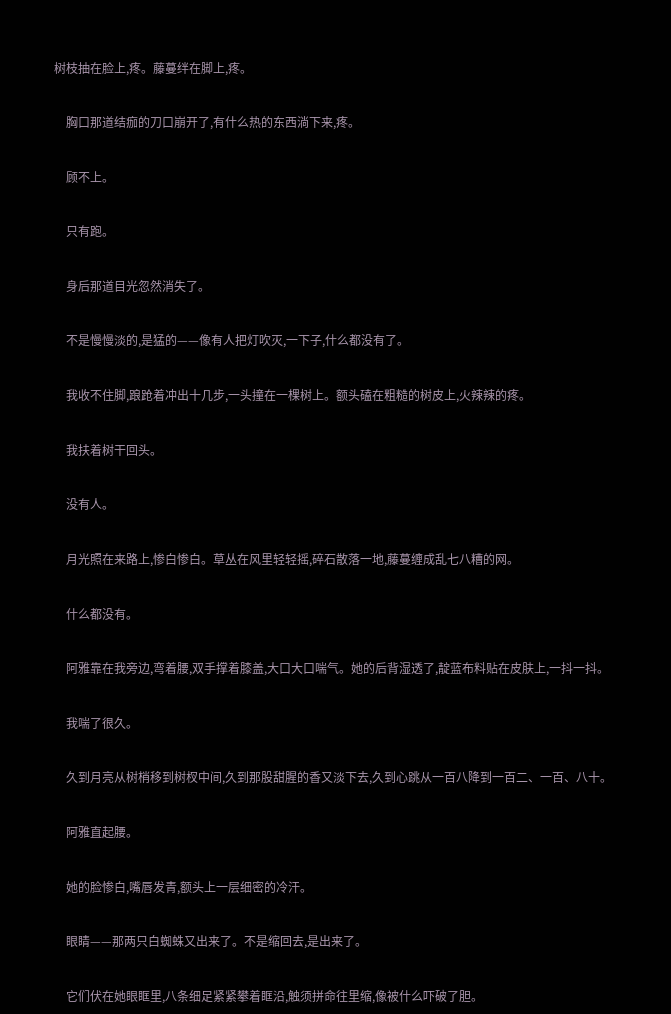树枝抽在脸上,疼。藤蔓绊在脚上,疼。


    胸口那道结痂的刀口崩开了,有什么热的东西淌下来,疼。


    顾不上。


    只有跑。


    身后那道目光忽然消失了。


    不是慢慢淡的,是猛的——像有人把灯吹灭,一下子,什么都没有了。


    我收不住脚,踉跄着冲出十几步,一头撞在一棵树上。额头磕在粗糙的树皮上,火辣辣的疼。


    我扶着树干回头。


    没有人。


    月光照在来路上,惨白惨白。草丛在风里轻轻摇,碎石散落一地,藤蔓缠成乱七八糟的网。


    什么都没有。


    阿雅靠在我旁边,弯着腰,双手撑着膝盖,大口大口喘气。她的后背湿透了,靛蓝布料贴在皮肤上,一抖一抖。


    我喘了很久。


    久到月亮从树梢移到树杈中间,久到那股甜腥的香又淡下去,久到心跳从一百八降到一百二、一百、八十。


    阿雅直起腰。


    她的脸惨白,嘴唇发青,额头上一层细密的冷汗。


    眼睛——那两只白蜘蛛又出来了。不是缩回去,是出来了。


    它们伏在她眼眶里,八条细足紧紧攀着眶沿,触须拼命往里缩,像被什么吓破了胆。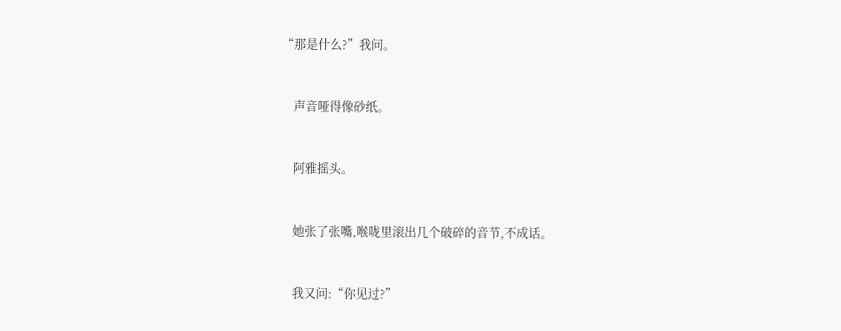“那是什么?”我问。


    声音哑得像砂纸。


    阿雅摇头。


    她张了张嘴,喉咙里滚出几个破碎的音节,不成话。


    我又问:“你见过?”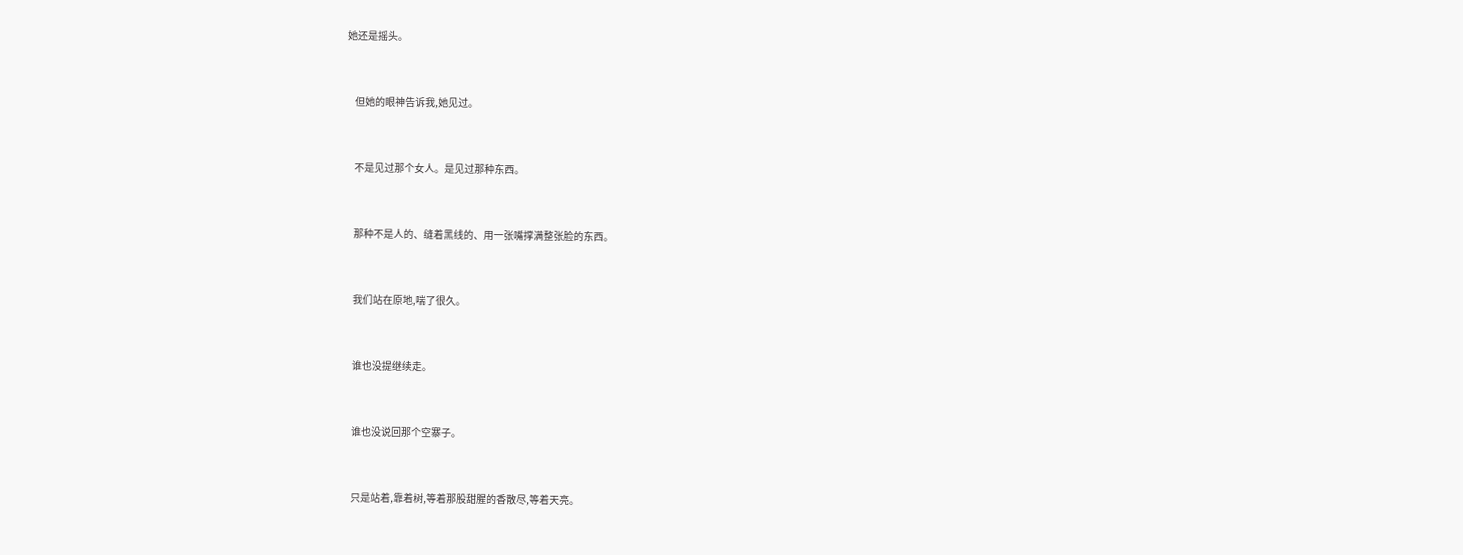她还是摇头。


    但她的眼神告诉我,她见过。


    不是见过那个女人。是见过那种东西。


    那种不是人的、缝着黑线的、用一张嘴撑满整张脸的东西。


    我们站在原地,喘了很久。


    谁也没提继续走。


    谁也没说回那个空寨子。


    只是站着,靠着树,等着那股甜腥的香散尽,等着天亮。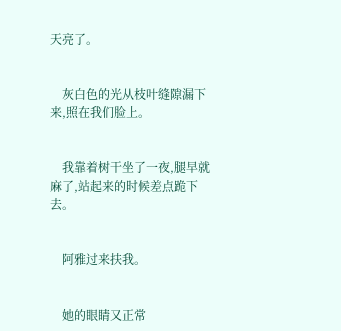天亮了。


    灰白色的光从枝叶缝隙漏下来,照在我们脸上。


    我靠着树干坐了一夜,腿早就麻了,站起来的时候差点跪下去。


    阿雅过来扶我。


    她的眼睛又正常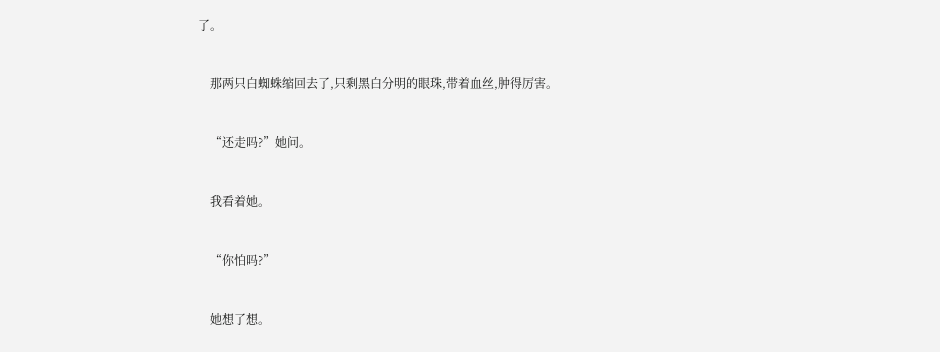了。


    那两只白蜘蛛缩回去了,只剩黑白分明的眼珠,带着血丝,肿得厉害。


    “还走吗?”她问。


    我看着她。


    “你怕吗?”


    她想了想。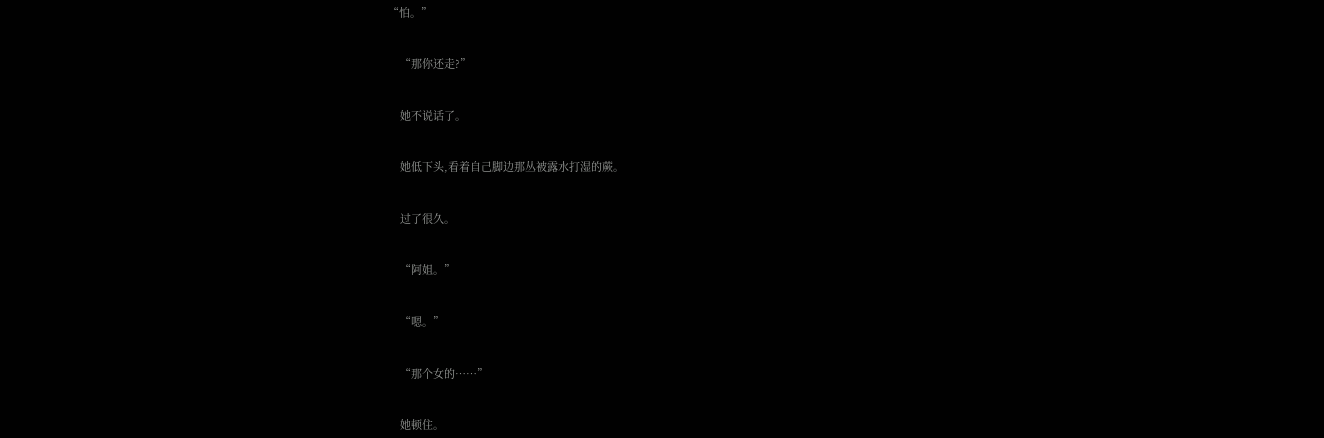“怕。”


    “那你还走?”


    她不说话了。


    她低下头,看着自己脚边那丛被露水打湿的蕨。


    过了很久。


    “阿姐。”


    “嗯。”


    “那个女的……”


    她顿住。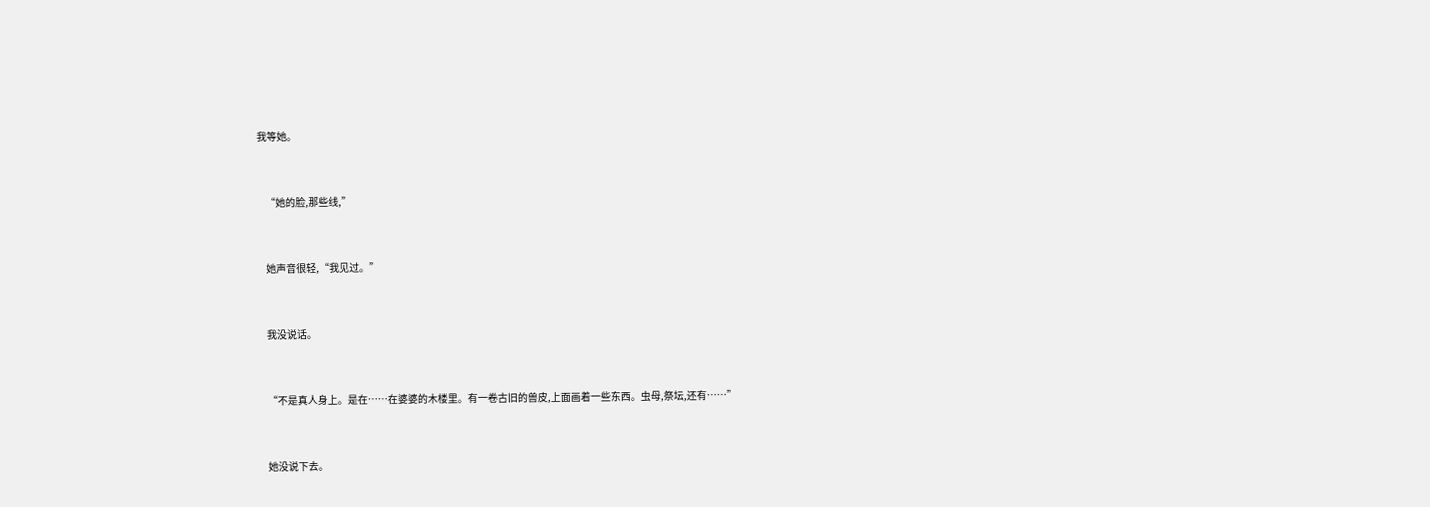我等她。


    “她的脸,那些线,”


    她声音很轻,“我见过。”


    我没说话。


    “不是真人身上。是在……在婆婆的木楼里。有一卷古旧的兽皮,上面画着一些东西。虫母,祭坛,还有……”


    她没说下去。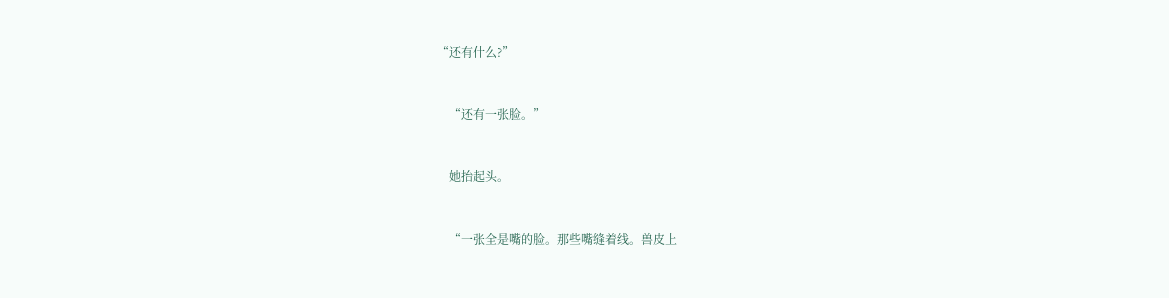“还有什么?”


    “还有一张脸。”


    她抬起头。


    “一张全是嘴的脸。那些嘴缝着线。兽皮上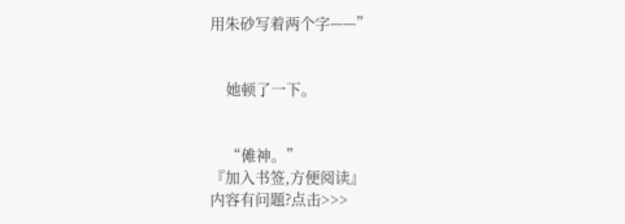用朱砂写着两个字——”


    她顿了一下。


    “傩神。”
『加入书签,方便阅读』
内容有问题?点击>>>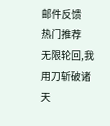邮件反馈
热门推荐
无限轮回,我用刀斩破诸天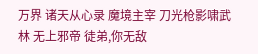万界 诸天从心录 魔境主宰 刀光枪影啸武林 无上邪帝 徒弟,你无敌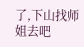了,下山找师姐去吧